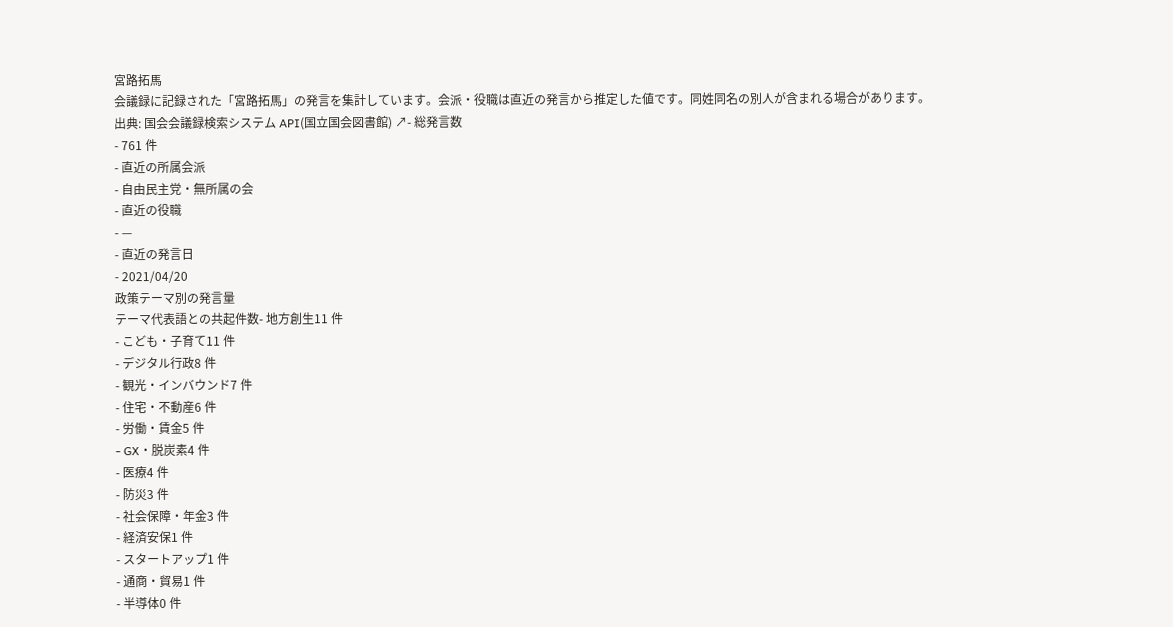宮路拓馬
会議録に記録された「宮路拓馬」の発言を集計しています。会派・役職は直近の発言から推定した値です。同姓同名の別人が含まれる場合があります。
出典: 国会会議録検索システム API(国立国会図書館) ↗- 総発言数
- 761 件
- 直近の所属会派
- 自由民主党・無所属の会
- 直近の役職
- —
- 直近の発言日
- 2021/04/20
政策テーマ別の発言量
テーマ代表語との共起件数- 地方創生11 件
- こども・子育て11 件
- デジタル行政8 件
- 観光・インバウンド7 件
- 住宅・不動産6 件
- 労働・賃金5 件
- GX・脱炭素4 件
- 医療4 件
- 防災3 件
- 社会保障・年金3 件
- 経済安保1 件
- スタートアップ1 件
- 通商・貿易1 件
- 半導体0 件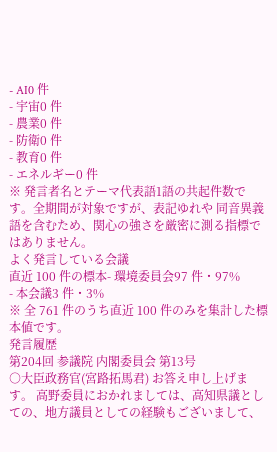- AI0 件
- 宇宙0 件
- 農業0 件
- 防衛0 件
- 教育0 件
- エネルギー0 件
※ 発言者名とテーマ代表語1語の共起件数です。全期間が対象ですが、表記ゆれや 同音異義語を含むため、関心の強さを厳密に測る指標ではありません。
よく発言している会議
直近 100 件の標本- 環境委員会97 件・97%
- 本会議3 件・3%
※ 全 761 件のうち直近 100 件のみを集計した標本値です。
発言履歴
第204回 参議院 内閣委員会 第13号
○大臣政務官(宮路拓馬君) お答え申し上げます。 高野委員におかれましては、高知県議としての、地方議員としての経験もございまして、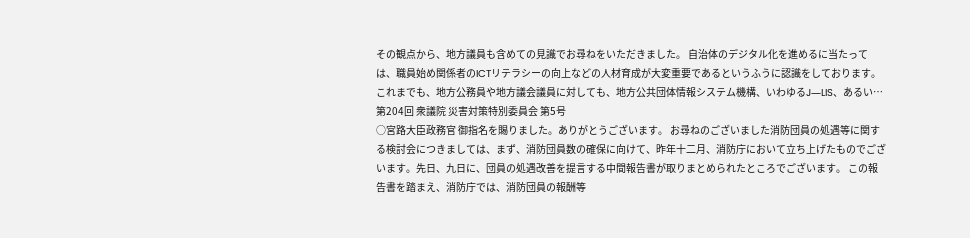その観点から、地方議員も含めての見識でお尋ねをいただきました。 自治体のデジタル化を進めるに当たっては、職員始め関係者のICTリテラシーの向上などの人材育成が大変重要であるというふうに認識をしております。 これまでも、地方公務員や地方議会議員に対しても、地方公共団体情報システム機構、いわゆるJ―LIS、あるい…
第204回 衆議院 災害対策特別委員会 第5号
○宮路大臣政務官 御指名を賜りました。ありがとうございます。 お尋ねのございました消防団員の処遇等に関する検討会につきましては、まず、消防団員数の確保に向けて、昨年十二月、消防庁において立ち上げたものでございます。先日、九日に、団員の処遇改善を提言する中間報告書が取りまとめられたところでございます。 この報告書を踏まえ、消防庁では、消防団員の報酬等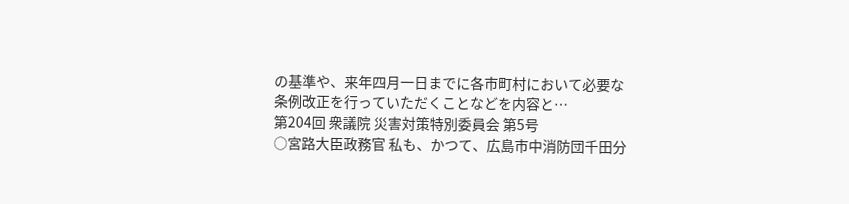の基準や、来年四月一日までに各市町村において必要な条例改正を行っていただくことなどを内容と…
第204回 衆議院 災害対策特別委員会 第5号
○宮路大臣政務官 私も、かつて、広島市中消防団千田分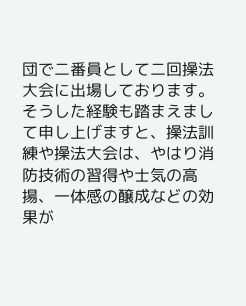団で二番員として二回操法大会に出場しております。そうした経験も踏まえまして申し上げますと、操法訓練や操法大会は、やはり消防技術の習得や士気の高揚、一体感の醸成などの効果が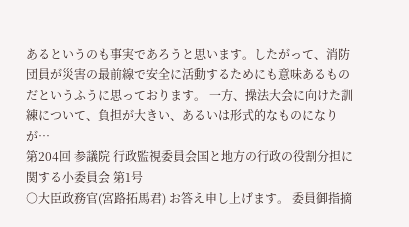あるというのも事実であろうと思います。したがって、消防団員が災害の最前線で安全に活動するためにも意味あるものだというふうに思っております。 一方、操法大会に向けた訓練について、負担が大きい、あるいは形式的なものになりが…
第204回 参議院 行政監視委員会国と地方の行政の役割分担に関する小委員会 第1号
○大臣政務官(宮路拓馬君) お答え申し上げます。 委員御指摘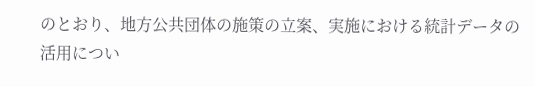のとおり、地方公共団体の施策の立案、実施における統計データの活用につい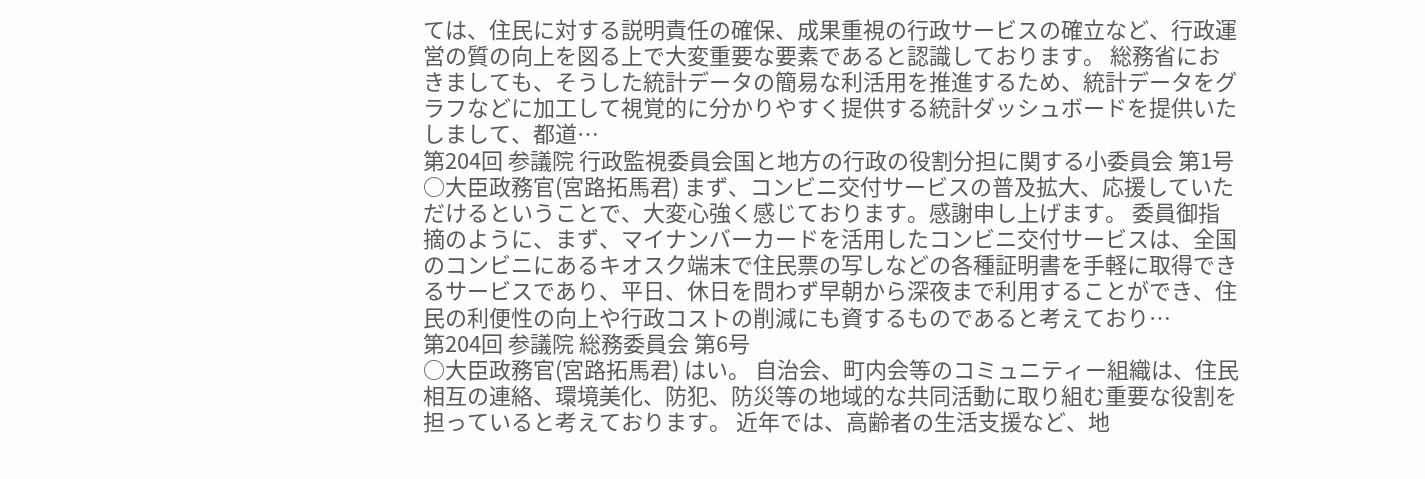ては、住民に対する説明責任の確保、成果重視の行政サービスの確立など、行政運営の質の向上を図る上で大変重要な要素であると認識しております。 総務省におきましても、そうした統計データの簡易な利活用を推進するため、統計データをグラフなどに加工して視覚的に分かりやすく提供する統計ダッシュボードを提供いたしまして、都道…
第204回 参議院 行政監視委員会国と地方の行政の役割分担に関する小委員会 第1号
○大臣政務官(宮路拓馬君) まず、コンビニ交付サービスの普及拡大、応援していただけるということで、大変心強く感じております。感謝申し上げます。 委員御指摘のように、まず、マイナンバーカードを活用したコンビニ交付サービスは、全国のコンビニにあるキオスク端末で住民票の写しなどの各種証明書を手軽に取得できるサービスであり、平日、休日を問わず早朝から深夜まで利用することができ、住民の利便性の向上や行政コストの削減にも資するものであると考えており…
第204回 参議院 総務委員会 第6号
○大臣政務官(宮路拓馬君) はい。 自治会、町内会等のコミュニティー組織は、住民相互の連絡、環境美化、防犯、防災等の地域的な共同活動に取り組む重要な役割を担っていると考えております。 近年では、高齢者の生活支援など、地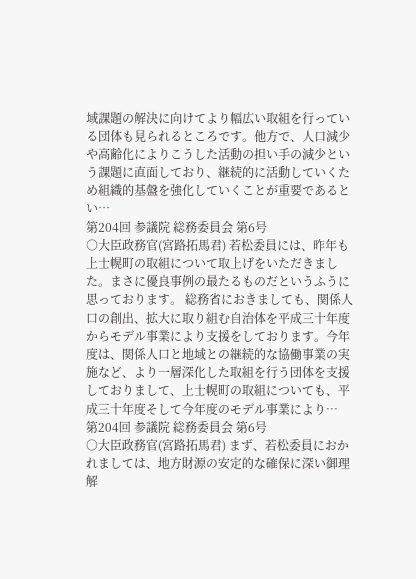域課題の解決に向けてより幅広い取組を行っている団体も見られるところです。他方で、人口減少や高齢化によりこうした活動の担い手の減少という課題に直面しており、継続的に活動していくため組織的基盤を強化していくことが重要であるとい…
第204回 参議院 総務委員会 第6号
○大臣政務官(宮路拓馬君) 若松委員には、昨年も上士幌町の取組について取上げをいただきました。まさに優良事例の最たるものだというふうに思っております。 総務省におきましても、関係人口の創出、拡大に取り組む自治体を平成三十年度からモデル事業により支援をしております。今年度は、関係人口と地域との継続的な協働事業の実施など、より一層深化した取組を行う団体を支援しておりまして、上士幌町の取組についても、平成三十年度そして今年度のモデル事業により…
第204回 参議院 総務委員会 第6号
○大臣政務官(宮路拓馬君) まず、若松委員におかれましては、地方財源の安定的な確保に深い御理解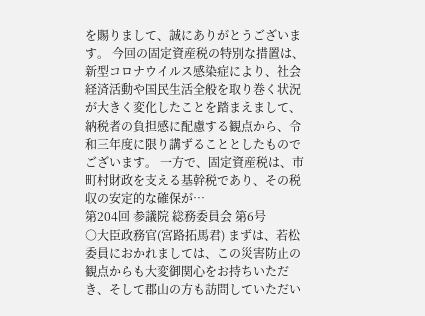を賜りまして、誠にありがとうございます。 今回の固定資産税の特別な措置は、新型コロナウイルス感染症により、社会経済活動や国民生活全般を取り巻く状況が大きく変化したことを踏まえまして、納税者の負担感に配慮する観点から、令和三年度に限り講ずることとしたものでございます。 一方で、固定資産税は、市町村財政を支える基幹税であり、その税収の安定的な確保が…
第204回 参議院 総務委員会 第6号
○大臣政務官(宮路拓馬君) まずは、若松委員におかれましては、この災害防止の観点からも大変御関心をお持ちいただき、そして郡山の方も訪問していただい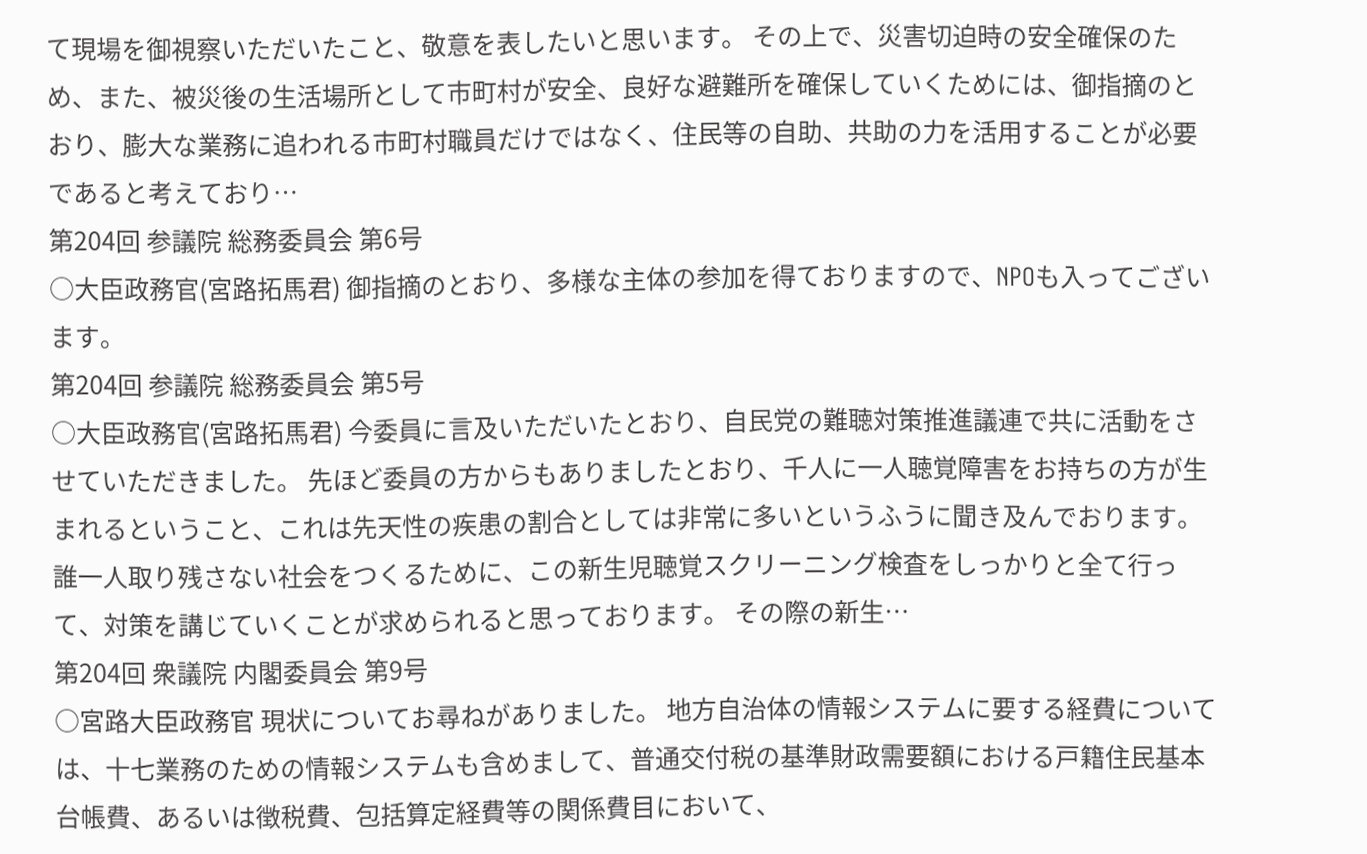て現場を御視察いただいたこと、敬意を表したいと思います。 その上で、災害切迫時の安全確保のため、また、被災後の生活場所として市町村が安全、良好な避難所を確保していくためには、御指摘のとおり、膨大な業務に追われる市町村職員だけではなく、住民等の自助、共助の力を活用することが必要であると考えており…
第204回 参議院 総務委員会 第6号
○大臣政務官(宮路拓馬君) 御指摘のとおり、多様な主体の参加を得ておりますので、NPOも入ってございます。
第204回 参議院 総務委員会 第5号
○大臣政務官(宮路拓馬君) 今委員に言及いただいたとおり、自民党の難聴対策推進議連で共に活動をさせていただきました。 先ほど委員の方からもありましたとおり、千人に一人聴覚障害をお持ちの方が生まれるということ、これは先天性の疾患の割合としては非常に多いというふうに聞き及んでおります。誰一人取り残さない社会をつくるために、この新生児聴覚スクリーニング検査をしっかりと全て行って、対策を講じていくことが求められると思っております。 その際の新生…
第204回 衆議院 内閣委員会 第9号
○宮路大臣政務官 現状についてお尋ねがありました。 地方自治体の情報システムに要する経費については、十七業務のための情報システムも含めまして、普通交付税の基準財政需要額における戸籍住民基本台帳費、あるいは徴税費、包括算定経費等の関係費目において、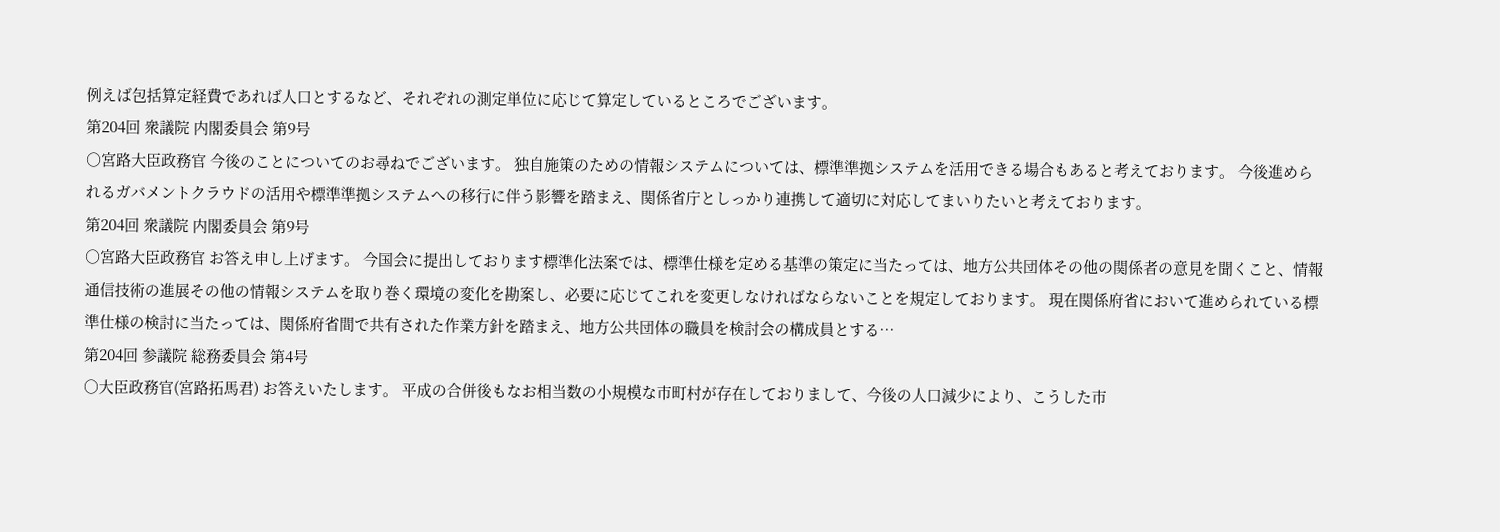例えば包括算定経費であれば人口とするなど、それぞれの測定単位に応じて算定しているところでございます。
第204回 衆議院 内閣委員会 第9号
○宮路大臣政務官 今後のことについてのお尋ねでございます。 独自施策のための情報システムについては、標準準拠システムを活用できる場合もあると考えております。 今後進められるガバメントクラウドの活用や標準準拠システムへの移行に伴う影響を踏まえ、関係省庁としっかり連携して適切に対応してまいりたいと考えております。
第204回 衆議院 内閣委員会 第9号
○宮路大臣政務官 お答え申し上げます。 今国会に提出しております標準化法案では、標準仕様を定める基準の策定に当たっては、地方公共団体その他の関係者の意見を聞くこと、情報通信技術の進展その他の情報システムを取り巻く環境の変化を勘案し、必要に応じてこれを変更しなければならないことを規定しております。 現在関係府省において進められている標準仕様の検討に当たっては、関係府省間で共有された作業方針を踏まえ、地方公共団体の職員を検討会の構成員とする…
第204回 参議院 総務委員会 第4号
○大臣政務官(宮路拓馬君) お答えいたします。 平成の合併後もなお相当数の小規模な市町村が存在しておりまして、今後の人口減少により、こうした市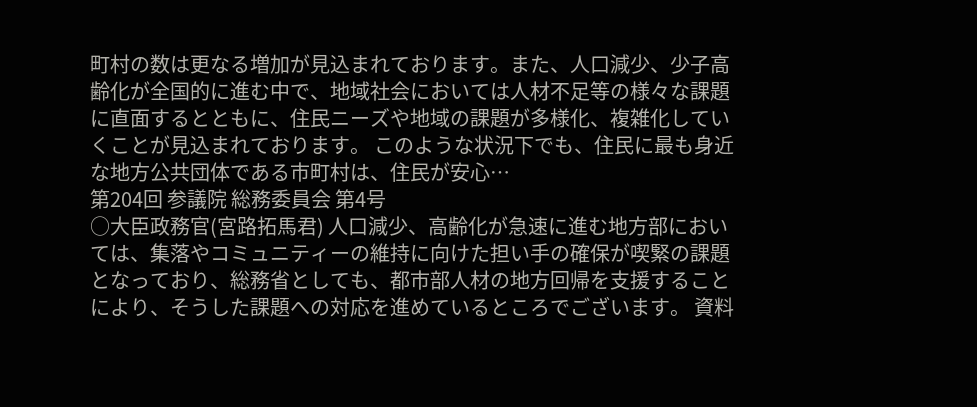町村の数は更なる増加が見込まれております。また、人口減少、少子高齢化が全国的に進む中で、地域社会においては人材不足等の様々な課題に直面するとともに、住民ニーズや地域の課題が多様化、複雑化していくことが見込まれております。 このような状況下でも、住民に最も身近な地方公共団体である市町村は、住民が安心…
第204回 参議院 総務委員会 第4号
○大臣政務官(宮路拓馬君) 人口減少、高齢化が急速に進む地方部においては、集落やコミュニティーの維持に向けた担い手の確保が喫緊の課題となっており、総務省としても、都市部人材の地方回帰を支援することにより、そうした課題への対応を進めているところでございます。 資料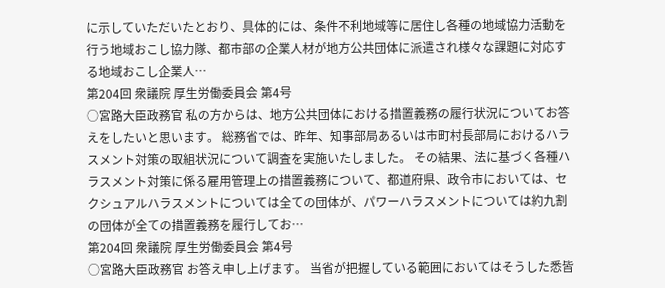に示していただいたとおり、具体的には、条件不利地域等に居住し各種の地域協力活動を行う地域おこし協力隊、都市部の企業人材が地方公共団体に派遣され様々な課題に対応する地域おこし企業人…
第204回 衆議院 厚生労働委員会 第4号
○宮路大臣政務官 私の方からは、地方公共団体における措置義務の履行状況についてお答えをしたいと思います。 総務省では、昨年、知事部局あるいは市町村長部局におけるハラスメント対策の取組状況について調査を実施いたしました。 その結果、法に基づく各種ハラスメント対策に係る雇用管理上の措置義務について、都道府県、政令市においては、セクシュアルハラスメントについては全ての団体が、パワーハラスメントについては約九割の団体が全ての措置義務を履行してお…
第204回 衆議院 厚生労働委員会 第4号
○宮路大臣政務官 お答え申し上げます。 当省が把握している範囲においてはそうした悉皆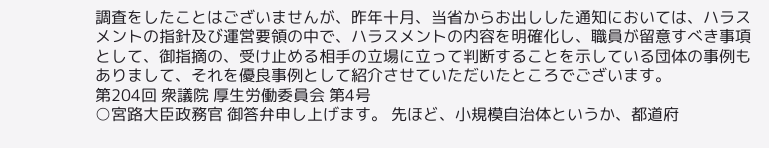調査をしたことはございませんが、昨年十月、当省からお出しした通知においては、ハラスメントの指針及び運営要領の中で、ハラスメントの内容を明確化し、職員が留意すべき事項として、御指摘の、受け止める相手の立場に立って判断することを示している団体の事例もありまして、それを優良事例として紹介させていただいたところでございます。
第204回 衆議院 厚生労働委員会 第4号
○宮路大臣政務官 御答弁申し上げます。 先ほど、小規模自治体というか、都道府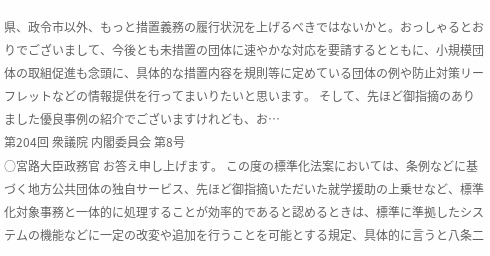県、政令市以外、もっと措置義務の履行状況を上げるべきではないかと。おっしゃるとおりでございまして、今後とも未措置の団体に速やかな対応を要請するとともに、小規模団体の取組促進も念頭に、具体的な措置内容を規則等に定めている団体の例や防止対策リーフレットなどの情報提供を行ってまいりたいと思います。 そして、先ほど御指摘のありました優良事例の紹介でございますけれども、お…
第204回 衆議院 内閣委員会 第8号
○宮路大臣政務官 お答え申し上げます。 この度の標準化法案においては、条例などに基づく地方公共団体の独自サービス、先ほど御指摘いただいた就学援助の上乗せなど、標準化対象事務と一体的に処理することが効率的であると認めるときは、標準に準拠したシステムの機能などに一定の改変や追加を行うことを可能とする規定、具体的に言うと八条二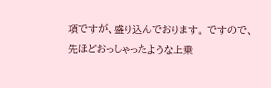項ですが、盛り込んでおります。 ですので、先ほどおっしゃったような上乗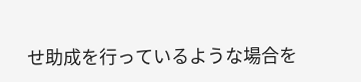せ助成を行っているような場合を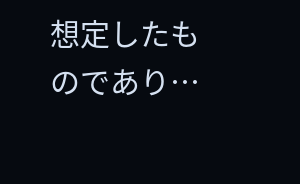想定したものであり…